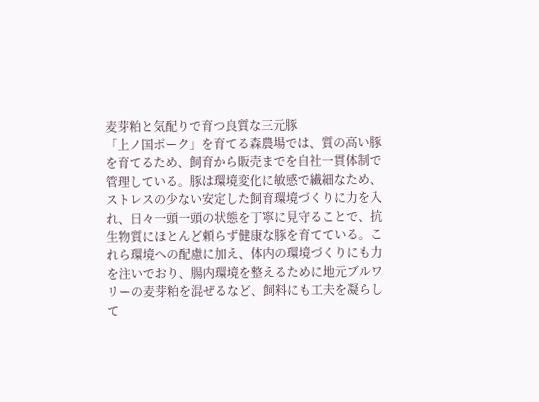麦芽粕と気配りで育つ良質な三元豚
「上ノ国ポーク」を育てる森農場では、質の高い豚を育てるため、飼育から販売までを自社一貫体制で管理している。豚は環境変化に敏感で繊細なため、ストレスの少ない安定した飼育環境づくりに力を入れ、日々一頭一頭の状態を丁寧に見守ることで、抗生物質にほとんど頼らず健康な豚を育てている。これら環境への配慮に加え、体内の環境づくりにも力を注いでおり、腸内環境を整えるために地元ブルワリーの麦芽粕を混ぜるなど、飼料にも工夫を凝らして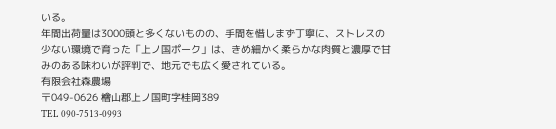いる。
年間出荷量は3000頭と多くないものの、手間を惜しまず丁寧に、ストレスの少ない環境で育った「上ノ国ポーク」は、きめ細かく柔らかな肉質と濃厚で甘みのある味わいが評判で、地元でも広く愛されている。
有限会社森農場
〒049-0626 檜山郡上ノ国町字桂岡389
TEL 090-7513-0993